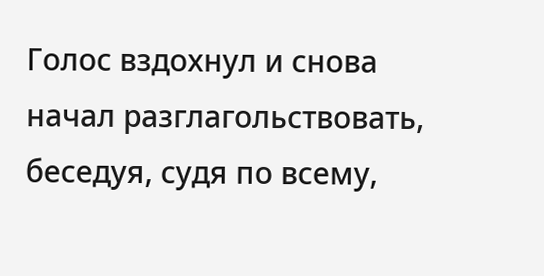Голос вздохнул и снова начал разглагольствовать, беседуя, судя по всему,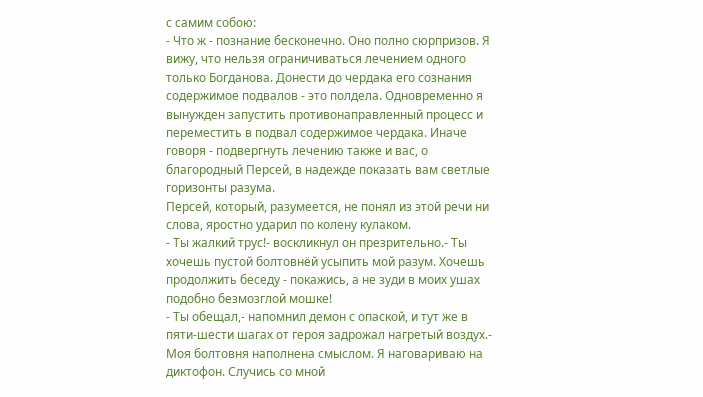с самим собою:
- Что ж - познание бесконечно. Оно полно сюрпризов. Я вижу, что нельзя ограничиваться лечением одного только Богданова. Донести до чердака его сознания содержимое подвалов - это полдела. Одновременно я вынужден запустить противонаправленный процесс и переместить в подвал содержимое чердака. Иначе говоря - подвергнуть лечению также и вас, о благородный Персей, в надежде показать вам светлые горизонты разума.
Персей, который, разумеется, не понял из этой речи ни слова, яростно ударил по колену кулаком.
- Ты жалкий трус!- воскликнул он презрительно.- Ты хочешь пустой болтовнёй усыпить мой разум. Хочешь продолжить беседу - покажись, а не зуди в моих ушах подобно безмозглой мошке!
- Ты обещал,- напомнил демон с опаской, и тут же в пяти-шести шагах от героя задрожал нагретый воздух.- Моя болтовня наполнена смыслом. Я наговариваю на диктофон. Случись со мной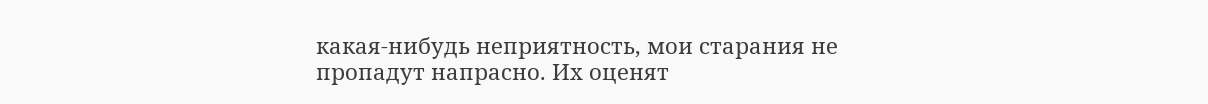какая-нибудь неприятность, мои старания не пропадут напрасно. Их оценят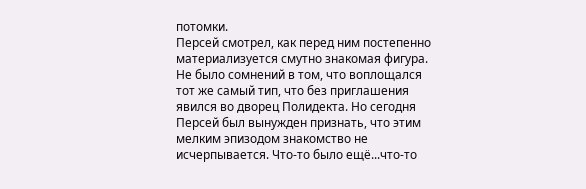потомки.
Персей смотрел, как перед ним постепенно материализуется смутно знакомая фигура. Не было сомнений в том, что воплощался тот же самый тип, что без приглашения явился во дворец Полидекта. Но сегодня Персей был вынужден признать, что этим мелким эпизодом знакомство не исчерпывается. Что-то было ещё...что-то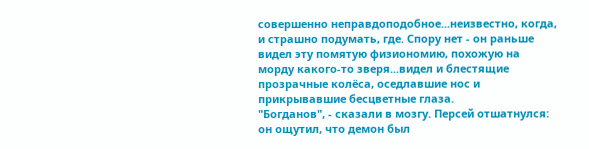совершенно неправдоподобное...неизвестно, когда, и страшно подумать, где. Спору нет - он раньше видел эту помятую физиономию, похожую на морду какого-то зверя...видел и блестящие прозрачные колёса, оседлавшие нос и прикрывавшие бесцветные глаза.
"Богданов", - сказали в мозгу. Персей отшатнулся: он ощутил, что демон был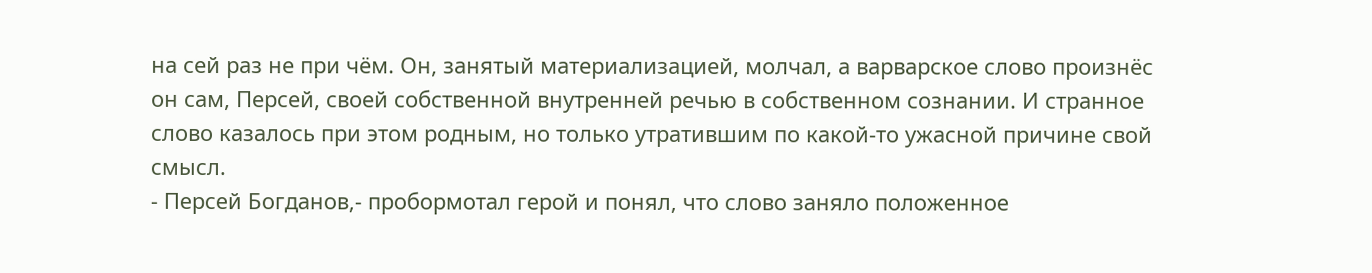на сей раз не при чём. Он, занятый материализацией, молчал, а варварское слово произнёс он сам, Персей, своей собственной внутренней речью в собственном сознании. И странное слово казалось при этом родным, но только утратившим по какой-то ужасной причине свой смысл.
- Персей Богданов,- пробормотал герой и понял, что слово заняло положенное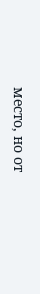место, но от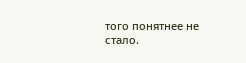того понятнее не стало.